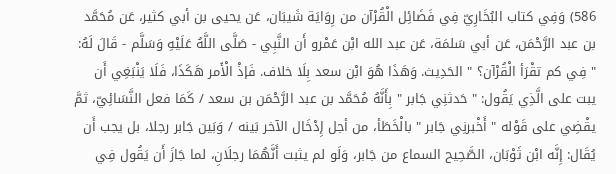586) وَفِي كتاب البُخَارِيّ فِي فَضَائِل الْقُرْآن من رِوَايَة شَيبَان، عَن يحيى بن أبي كثير، عَن مُحَمَّد بن عبد الرَّحْمَن، عَن أبي سَلمَة، عَن عبد الله ابْن عَمْرو أَن النَّبِي - صَلَّى اللَّهُ عَلَيْهِ وَسَلَّم - قَالَ لَهُ: " فِي كم تقْرَأ الْقُرْآن؟ " الحَدِيث. وَهَذَا هُوَ ابْن سعد بِلَا خلاف. فَإذْ الْأَمر هَكَذَا، فَلَا يَنْبَغِي أَن يبت على الَّذِي يَقُول: " حَدثنِي جَابر " بِأَنَّهُ مُحَمَّد بن عبد الرَّحْمَن بن سعد / كَمَا فعل النَّسَائِيّ، ثمَّ يقْضِي على قَوْله " أَخْبرنِي جَابر " بالْخَطَأ، من أجل إِدْخَال الآخر بَينه / وَبَين جَابر رجلا، بل يجب أَن يُقَال: إِنَّه ابْن ثَوْبَان، الصَّحِيح السماع من جَابر، وَلَو لم يثبت أَنَّهُمَا رجلَانِ، لما جَازَ أَن يَقُول فِي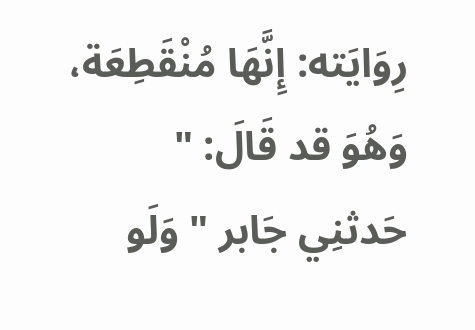رِوَايَته: إِنَّهَا مُنْقَطِعَة، وَهُوَ قد قَالَ: " حَدثنِي جَابر " وَلَو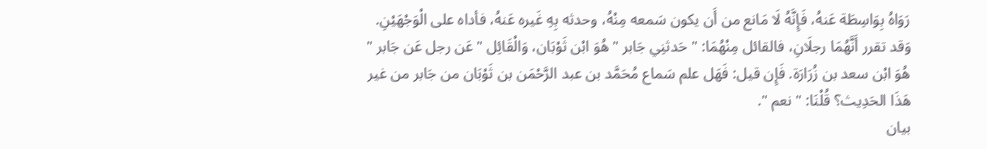رَوَاهُ بِوَاسِطَة عَنهُ، فَإِنَّهُ لَا مَانع من أَن يكون سَمعه مِنْهُ، وحدثه بِهِ غَيره عَنهُ، فأداه على الْوَجْهَيْنِ. وَقد تقرر أَنَّهُمَا رجلَانِ، فالقائل مِنْهُمَا: " حَدثنِي جَابر " هُوَ ابْن ثَوْبَان، وَالْقَائِل " عَن رجل عَن جَابر " هُوَ ابْن سعد بن زُرَارَة. فَإِن قيل: فَهَل علم سَماع مُحَمَّد بن عبد الرَّحْمَن بن ثَوْبَان من جَابر من غير هَذَا الحَدِيث؟ قُلْنَا: " نعم ".
بيان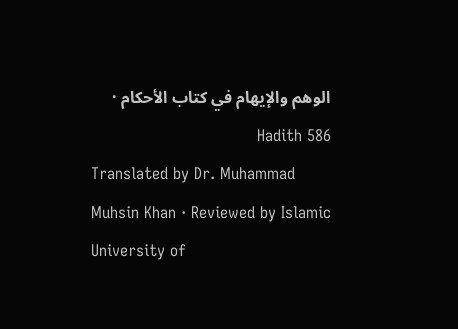الوهم والإيهام في كتاب الأحكام · Hadith 586
Translated by Dr. Muhammad Muhsin Khan · Reviewed by Islamic University of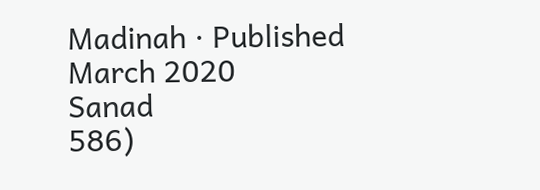Madinah · Published March 2020
Sanad
586)